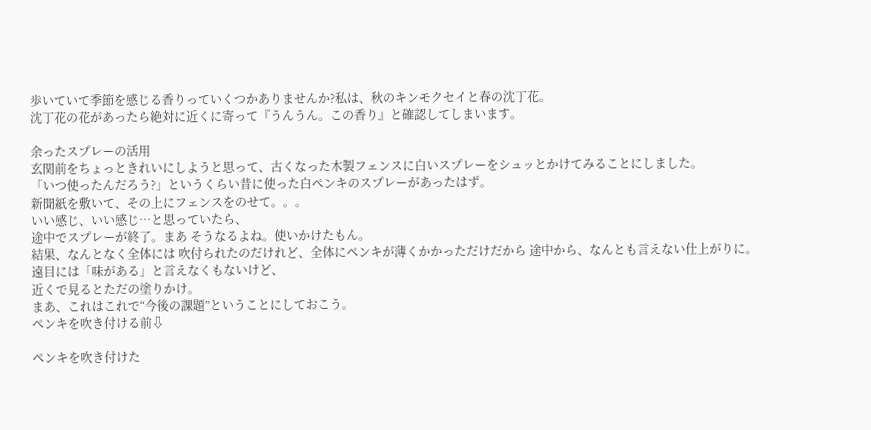歩いていて季節を感じる香りっていくつかありませんか?私は、秋のキンモクセイと春の沈丁花。
沈丁花の花があったら絶対に近くに寄って『うんうん。この香り』と確認してしまいます。

余ったスプレーの活用
玄関前をちょっときれいにしようと思って、古くなった木製フェンスに白いスプレーをシュッとかけてみることにしました。
「いつ使ったんだろう?」というくらい昔に使った白ペンキのスプレーがあったはず。
新聞紙を敷いて、その上にフェンスをのせて。。。
いい感じ、いい感じ…と思っていたら、
途中でスプレーが終了。まあ そうなるよね。使いかけたもん。
結果、なんとなく全体には 吹付られたのだけれど、全体にペンキが薄くかかっただけだから 途中から、なんとも言えない仕上がりに。
遠目には「味がある」と言えなくもないけど、
近くで見るとただの塗りかけ。
まあ、これはこれで“今後の課題”ということにしておこう。
ペンキを吹き付ける前⇩

ペンキを吹き付けた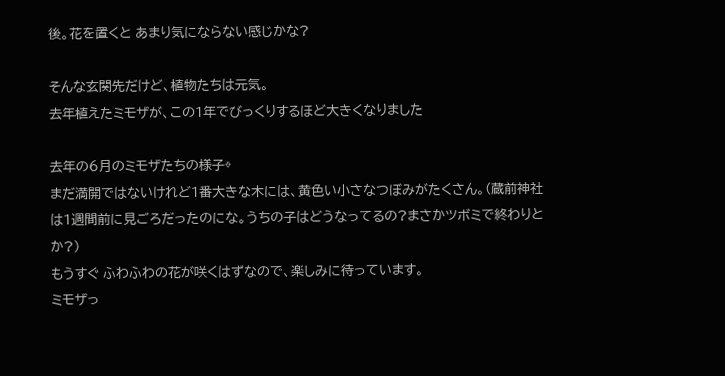後。花を置くと あまり気にならない感じかな?

そんな玄関先だけど、植物たちは元気。
去年植えたミモザが、この1年でびっくりするほど大きくなりました

去年の6月のミモザたちの様子⇩
まだ満開ではないけれど1番大きな木には、黄色い小さなつぼみがたくさん。(蔵前神社は1週間前に見ごろだったのにな。うちの子はどうなってるの?まさかツボミで終わりとか?)
もうすぐ ふわふわの花が咲くはずなので、楽しみに待っています。
ミモザっ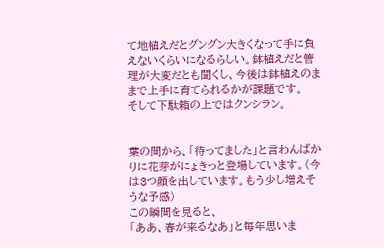て地植えだとグングン大きくなって手に負えないくらいになるらしい。鉢植えだと管理が大変だとも聞くし、今後は鉢植えのままで上手に育てられるかが課題です。
そして下駄箱の上ではクンシラン。


葉の間から、「待ってました」と言わんばかりに花芽がにょきっと登場しています。(今は3つ顔を出しています。もう少し増えそうな予感)
この瞬間を見ると、
「ああ、春が来るなあ」と毎年思いま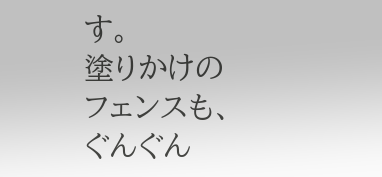す。
塗りかけのフェンスも、
ぐんぐん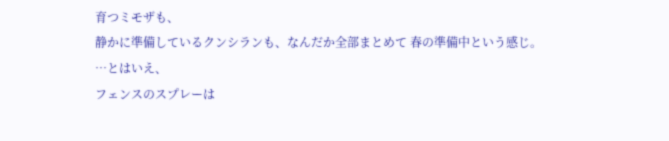育つミモザも、
静かに準備しているクンシランも、なんだか全部まとめて 春の準備中という感じ。
…とはいえ、
フェンスのスプレーは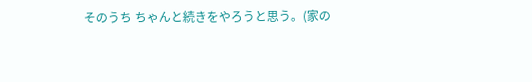そのうち ちゃんと続きをやろうと思う。(家の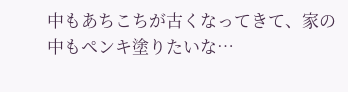中もあちこちが古くなってきて、家の中もペンキ塗りたいな…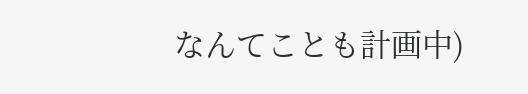なんてことも計画中)